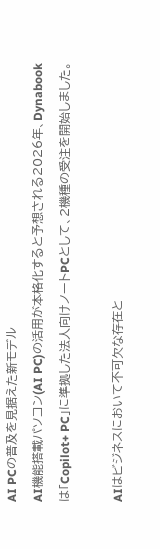AI PCの普及を見据えた新モデル
AI機能搭載パソコン(AI PC)の活用が本格化すると予想される2026年、Dynabookは「Copilot+ PC」に準拠した法人向けノートPCとして、2機種の受注を開始しました。

AIはビジネスにおいて不可欠な存在と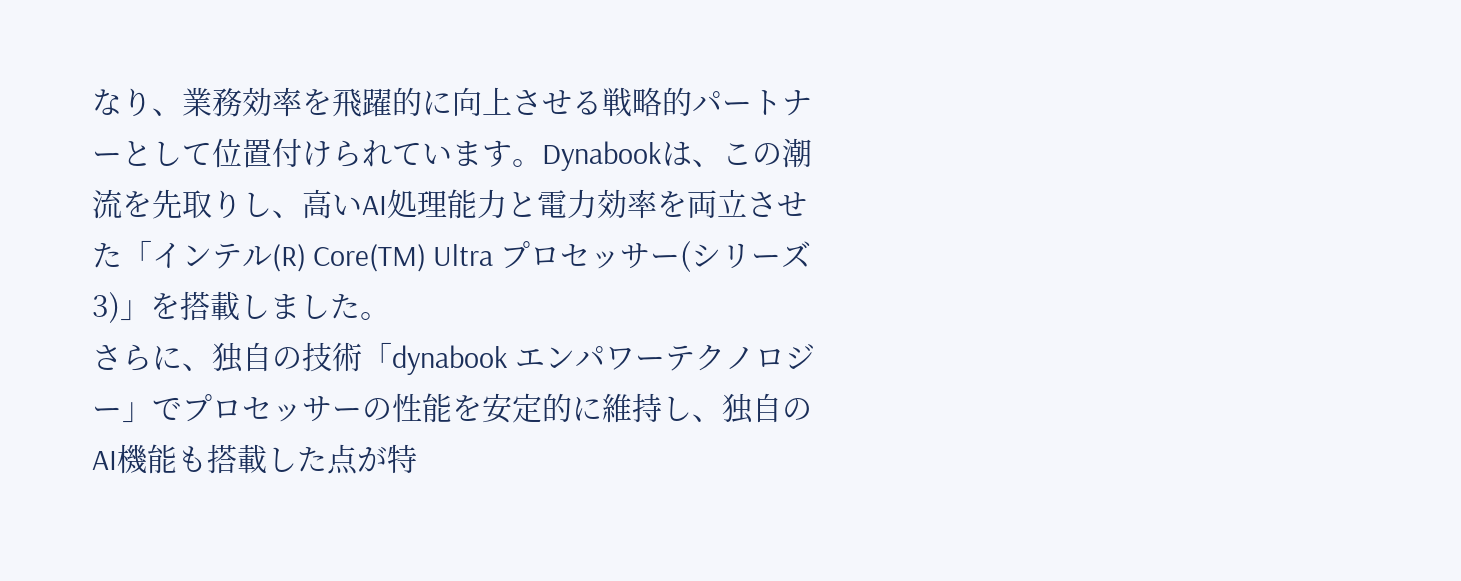なり、業務効率を飛躍的に向上させる戦略的パートナーとして位置付けられています。Dynabookは、この潮流を先取りし、高いAI処理能力と電力効率を両立させた「インテル(R) Core(TM) Ultra プロセッサー(シリーズ3)」を搭載しました。
さらに、独自の技術「dynabook エンパワーテクノロジー」でプロセッサーの性能を安定的に維持し、独自のAI機能も搭載した点が特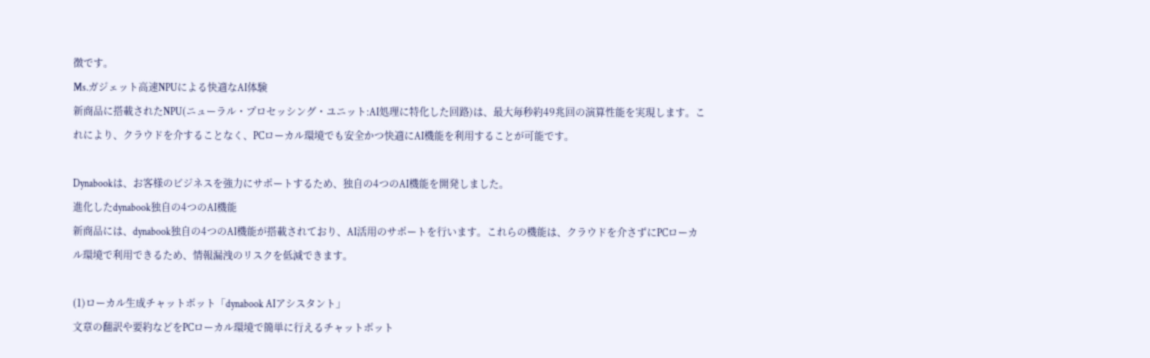徴です。
Ms.ガジェット高速NPUによる快適なAI体験
新商品に搭載されたNPU(ニューラル・プロセッシング・ユニット:AI処理に特化した回路)は、最大毎秒約49兆回の演算性能を実現します。これにより、クラウドを介することなく、PCローカル環境でも安全かつ快適にAI機能を利用することが可能です。

Dynabookは、お客様のビジネスを強力にサポートするため、独自の4つのAI機能を開発しました。
進化したdynabook独自の4つのAI機能
新商品には、dynabook独自の4つのAI機能が搭載されており、AI活用のサポートを行います。これらの機能は、クラウドを介さずにPCローカル環境で利用できるため、情報漏洩のリスクを低減できます。

(1)ローカル生成チャットボット「dynabook AIアシスタント」
文章の翻訳や要約などをPCローカル環境で簡単に行えるチャットボット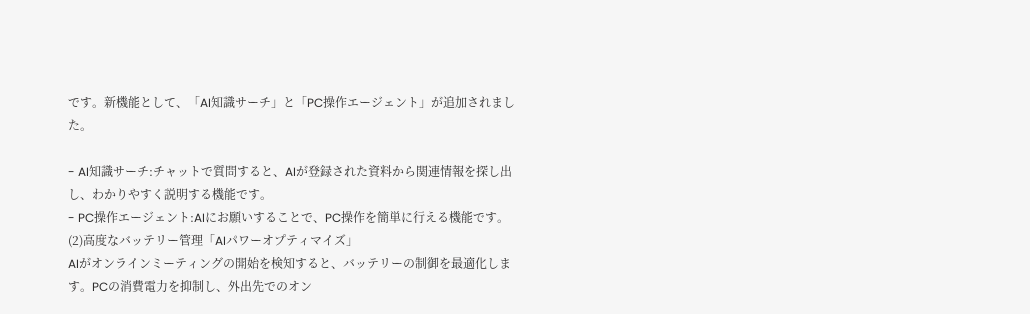です。新機能として、「AI知識サーチ」と「PC操作エージェント」が追加されました。

- AI知識サーチ:チャットで質問すると、AIが登録された資料から関連情報を探し出し、わかりやすく説明する機能です。
- PC操作エージェント:AIにお願いすることで、PC操作を簡単に行える機能です。
(2)高度なバッテリー管理「AIパワーオプティマイズ」
AIがオンラインミーティングの開始を検知すると、バッテリーの制御を最適化します。PCの消費電力を抑制し、外出先でのオン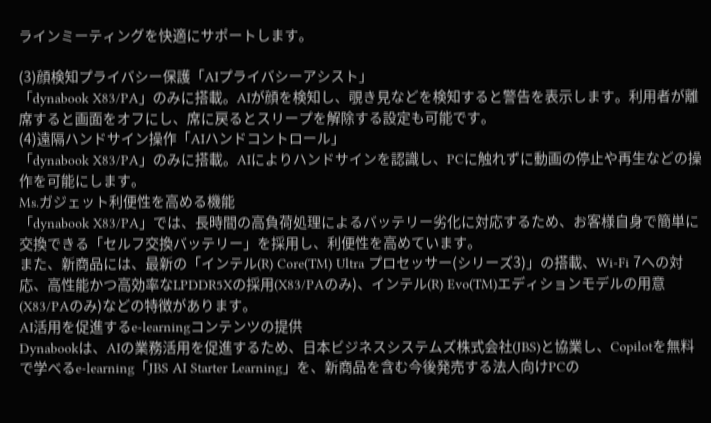ラインミーティングを快適にサポートします。

(3)顔検知プライバシー保護「AIプライバシーアシスト」
「dynabook X83/PA」のみに搭載。AIが顔を検知し、覗き見などを検知すると警告を表示します。利用者が離席すると画面をオフにし、席に戻るとスリープを解除する設定も可能です。
(4)遠隔ハンドサイン操作「AIハンドコントロール」
「dynabook X83/PA」のみに搭載。AIによりハンドサインを認識し、PCに触れずに動画の停止や再生などの操作を可能にします。
Ms.ガジェット利便性を高める機能
「dynabook X83/PA」では、長時間の高負荷処理によるバッテリー劣化に対応するため、お客様自身で簡単に交換できる「セルフ交換バッテリー」を採用し、利便性を高めています。
また、新商品には、最新の「インテル(R) Core(TM) Ultra プロセッサー(シリーズ3)」の搭載、Wi-Fi 7への対応、高性能かつ高効率なLPDDR5Xの採用(X83/PAのみ)、インテル(R) Evo(TM)エディションモデルの用意(X83/PAのみ)などの特徴があります。
AI活用を促進するe-learningコンテンツの提供
Dynabookは、AIの業務活用を促進するため、日本ビジネスシステムズ株式会社(JBS)と協業し、Copilotを無料で学べるe-learning「JBS AI Starter Learning」を、新商品を含む今後発売する法人向けPCの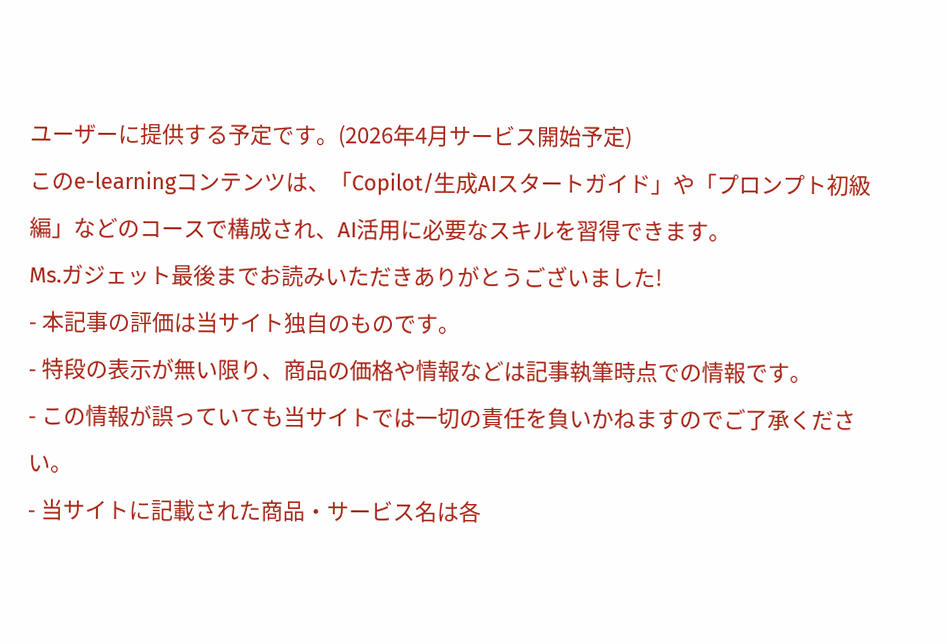ユーザーに提供する予定です。(2026年4月サービス開始予定)
このe-learningコンテンツは、「Copilot/生成AIスタートガイド」や「プロンプト初級編」などのコースで構成され、AI活用に必要なスキルを習得できます。
Ms.ガジェット最後までお読みいただきありがとうございました!
- 本記事の評価は当サイト独自のものです。
- 特段の表示が無い限り、商品の価格や情報などは記事執筆時点での情報です。
- この情報が誤っていても当サイトでは一切の責任を負いかねますのでご了承ください。
- 当サイトに記載された商品・サービス名は各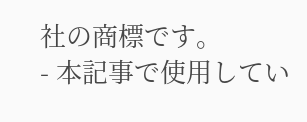社の商標です。
- 本記事で使用してい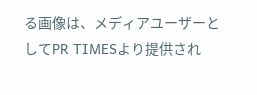る画像は、メディアユーザーとしてPR TIMESより提供され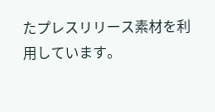たプレスリリース素材を利用しています。